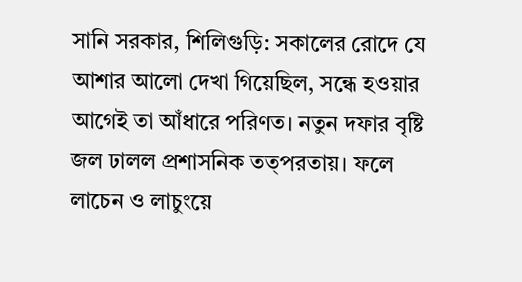সানি সরকার, শিলিগুড়ি: সকালের রোদে যে আশার আলো দেখা গিয়েছিল, সন্ধে হওয়ার আগেই তা আঁধারে পরিণত। নতুন দফার বৃষ্টি জল ঢালল প্রশাসনিক তত্পরতায়। ফলে লাচেন ও লাচুংয়ে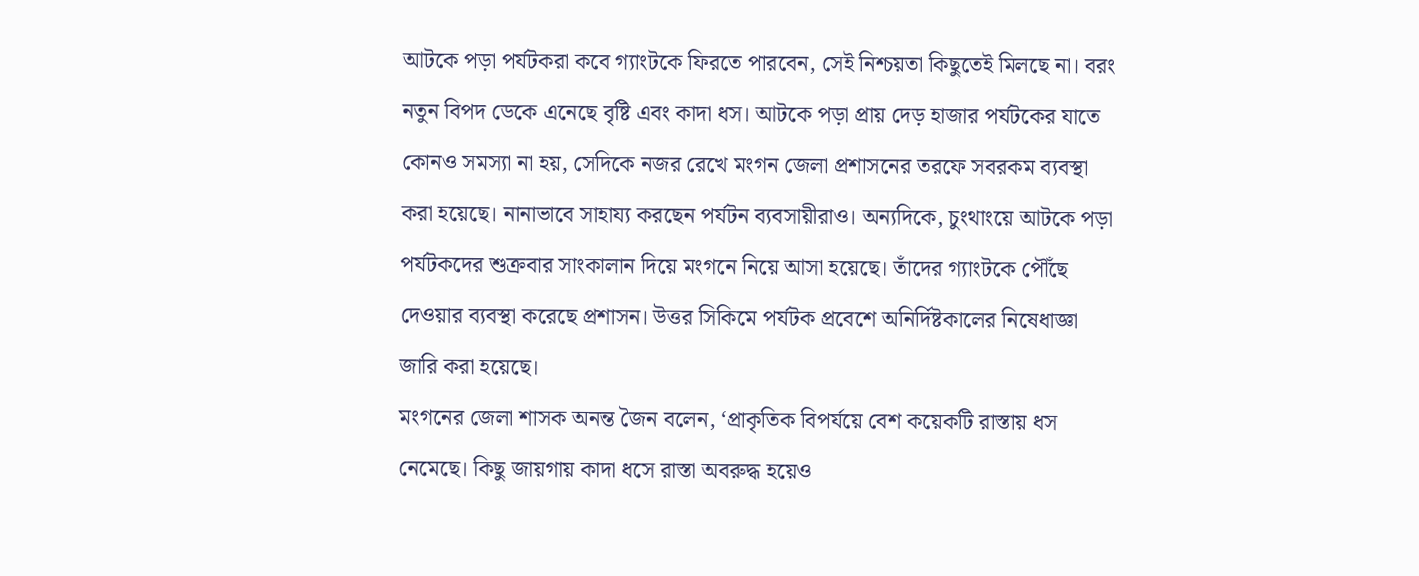আটকে পড়া পর্যটকরা কবে গ্যাংটকে ফিরতে পারবেন, সেই নিশ্চয়তা কিছুতেই মিলছে না। বরং নতুন বিপদ ডেকে এনেছে বৃষ্টি এবং কাদা ধস। আটকে পড়া প্রায় দেড় হাজার পর্যটকের যাতে কোনও সমস্যা না হয়, সেদিকে নজর রেখে মংগন জেলা প্রশাসনের তরফে সবরকম ব্যবস্থা করা হয়েছে। নানাভাবে সাহায্য করছেন পর্যটন ব্যবসায়ীরাও। অন্যদিকে, চুংথাংয়ে আটকে পড়া পর্যটকদের শুক্রবার সাংকালান দিয়ে মংগনে নিয়ে আসা হয়েছে। তাঁদের গ্যাংটকে পৌঁছে দেওয়ার ব্যবস্থা করেছে প্রশাসন। উত্তর সিকিমে পর্যটক প্রবেশে অনির্দিষ্টকালের নিষেধাজ্ঞা জারি করা হয়েছে।
মংগনের জেলা শাসক অনন্ত জৈন বলেন, ‘প্রাকৃতিক বিপর্যয়ে বেশ কয়েকটি রাস্তায় ধস নেমেছে। কিছু জায়গায় কাদা ধসে রাস্তা অবরুদ্ধ হয়েও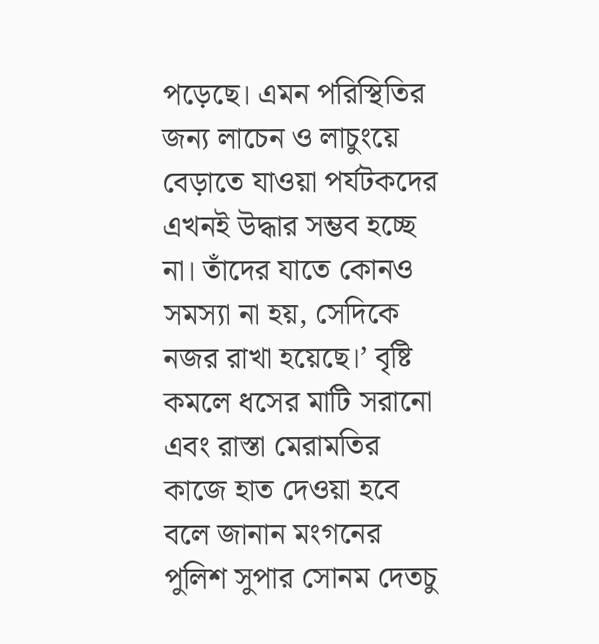পড়েছে। এমন পরিস্থিতির জন্য লাচেন ও লাচুংয়ে বেড়াতে যাওয়া পর্যটকদের এখনই উদ্ধার সম্ভব হচ্ছে না। তাঁদের যাতে কোনও সমস্যা না হয়, সেদিকে নজর রাখা হয়েছে।’ বৃষ্টি কমলে ধসের মাটি সরানো এবং রাস্তা মেরামতির কাজে হাত দেওয়া হবে বলে জানান মংগনের পুলিশ সুপার সোনম দেতচু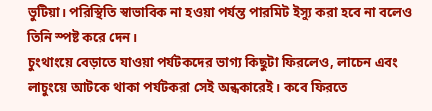ভুটিয়া। পরিস্থিতি স্বাভাবিক না হওয়া পর্যন্ত পারমিট ইস্যু করা হবে না বলেও তিনি স্পষ্ট করে দেন।
চুংথাংয়ে বেড়াতে যাওয়া পর্যটকদের ভাগ্য কিছুটা ফিরলেও, লাচেন এবং লাচুংয়ে আটকে থাকা পর্যটকরা সেই অন্ধকারেই। কবে ফিরতে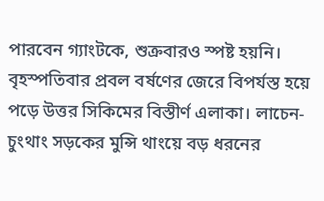পারবেন গ্যাংটকে, শুক্রবারও স্পষ্ট হয়নি। বৃহস্পতিবার প্রবল বর্ষণের জেরে বিপর্যস্ত হয়ে পড়ে উত্তর সিকিমের বিস্তীর্ণ এলাকা। লাচেন-চুংথাং সড়কের মুন্সি থাংয়ে বড় ধরনের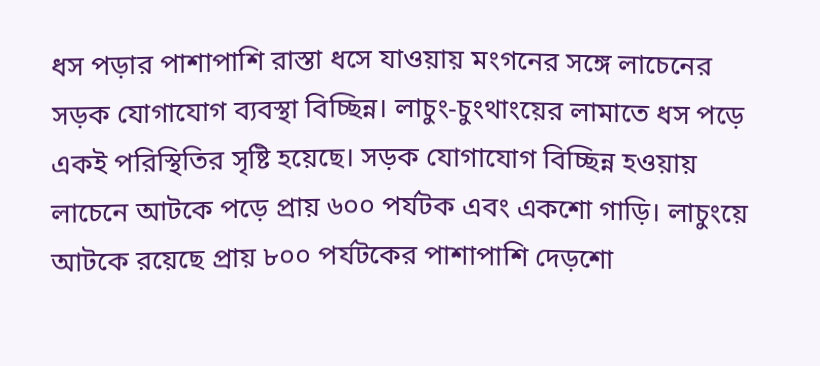ধস পড়ার পাশাপাশি রাস্তা ধসে যাওয়ায় মংগনের সঙ্গে লাচেনের সড়ক যোগাযোগ ব্যবস্থা বিচ্ছিন্ন। লাচুং-চুংথাংয়ের লামাতে ধস পড়ে একই পরিস্থিতির সৃষ্টি হয়েছে। সড়ক যোগাযোগ বিচ্ছিন্ন হওয়ায় লাচেনে আটকে পড়ে প্রায় ৬০০ পর্যটক এবং একশো গাড়ি। লাচুংয়ে আটকে রয়েছে প্রায় ৮০০ পর্যটকের পাশাপাশি দেড়শো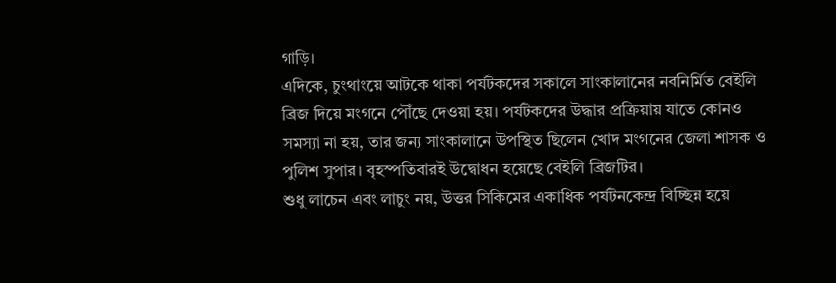গাড়ি।
এদিকে, চুংথাংয়ে আটকে থাকা পর্যটকদের সকালে সাংকালানের নবনির্মিত বেইলি ব্রিজ দিয়ে মংগনে পৌঁছে দেওয়া হয়। পর্যটকদের উদ্ধার প্রক্রিয়ায় যাতে কোনও সমস্যা না হয়, তার জন্য সাংকালানে উপস্থিত ছিলেন খোদ মংগনের জেলা শাসক ও পুলিশ সুপার। বৃহস্পতিবারই উদ্বোধন হয়েছে বেইলি ব্রিজটির।
শুধু লাচেন এবং লাচুং নয়, উত্তর সিকিমের একাধিক পর্যটনকেন্দ্র বিচ্ছিন্ন হয়ে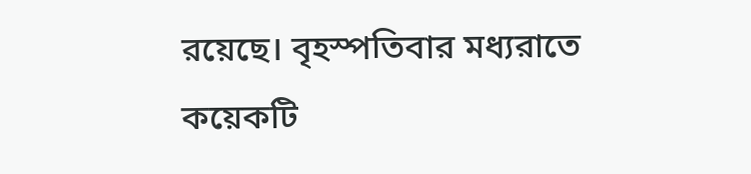রয়েছে। বৃহস্পতিবার মধ্যরাতে কয়েকটি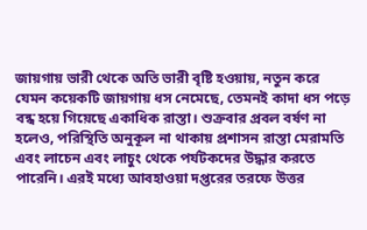জায়গায় ভারী থেকে অতি ভারী বৃষ্টি হওয়ায়, নতুন করে যেমন কয়েকটি জায়গায় ধস নেমেছে, তেমনই কাদা ধস পড়ে বন্ধ হয়ে গিয়েছে একাধিক রাস্তা। শুক্রবার প্রবল বর্ষণ না হলেও, পরিস্থিতি অনুকূল না থাকায় প্রশাসন রাস্তা মেরামতি এবং লাচেন এবং লাচুং থেকে পর্যটকদের উদ্ধার করতে পারেনি। এরই মধ্যে আবহাওয়া দপ্তরের তরফে উত্তর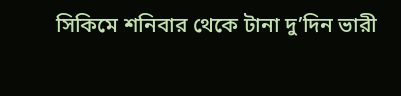সিকিমে শনিবার থেকে টানা দু’দিন ভারী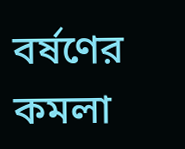বর্ষণের কমলা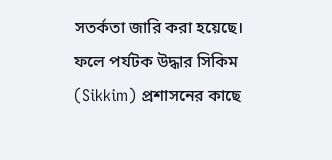সতর্কতা জারি করা হয়েছে। ফলে পর্যটক উদ্ধার সিকিম (Sikkim) প্রশাসনের কাছে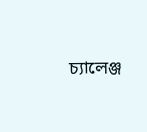চ্যালেঞ্জ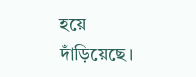হয়ে দাঁড়িয়েছে।